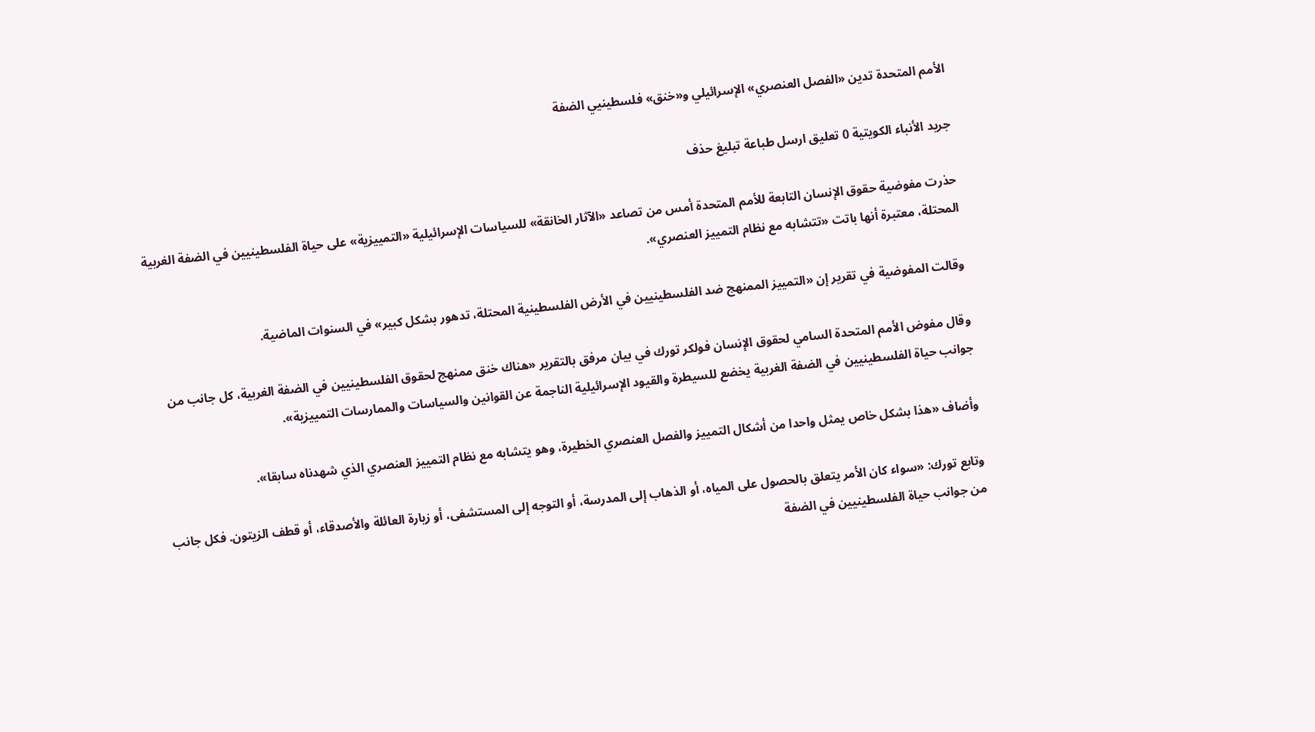الأمم المتحدة تدين «الفصل العنصري» الإسرائيلي و«خنق» فلسطينيي الضفة

جريد الأنباء الكويتية 0 تعليق ارسل طباعة تبليغ حذف

حذرت مفوضية حقوق الإنسان التابعة للأمم المتحدة أمس من تصاعد «الآثار الخانقة» للسياسات الإسرائيلية «التمييزية» على حياة الفلسطينيين في الضفة الغربية المحتلة، معتبرة أنها باتت «تتشابه مع نظام التمييز العنصري».

وقالت المفوضية في تقرير إن «التمييز الممنهج ضد الفلسطينيين في الأرض الفلسطينية المحتلة، تدهور بشكل كبير» في السنوات الماضية.

وقال مفوض الأمم المتحدة السامي لحقوق الإنسان فولكر تورك في بيان مرفق بالتقرير «هناك خنق ممنهج لحقوق الفلسطينيين في الضفة الغربية، كل جانب من جوانب حياة الفلسطينيين في الضفة الغربية يخضع للسيطرة والقيود الإسرائيلية الناجمة عن القوانين والسياسات والممارسات التمييزية».

وأضاف «هذا بشكل خاص يمثل واحدا من أشكال التمييز والفصل العنصري الخطيرة، وهو يتشابه مع نظام التمييز العنصري الذي شهدناه سابقا».

وتابع تورك: «سواء كان الأمر يتعلق بالحصول على المياه، أو الذهاب إلى المدرسة، أو التوجه إلى المستشفى، أو زيارة العائلة والأصدقاء، أو قطف الزيتون. فكل جانب من جوانب حياة الفلسطينيين في الضفة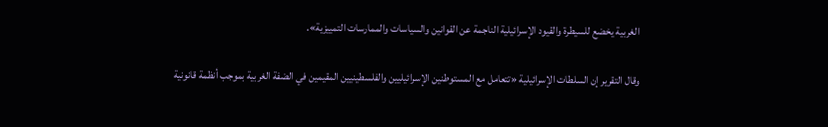الغربية يخضع للسيطرة والقيود الإسرائيلية الناجمة عن القوانين والسياسات والممارسات التمييزية».

وقال التقرير إن السلطات الإسرائيلية «تتعامل مع المستوطنين الإسرائيليين والفلسطينيين المقيمين في الضفة الغربية بموجب أنظمة قانونية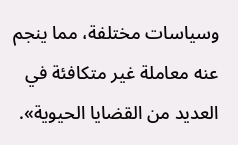وسياسات مختلفة، مما ينجم عنه معاملة غير متكافئة في العديد من القضايا الحيوية».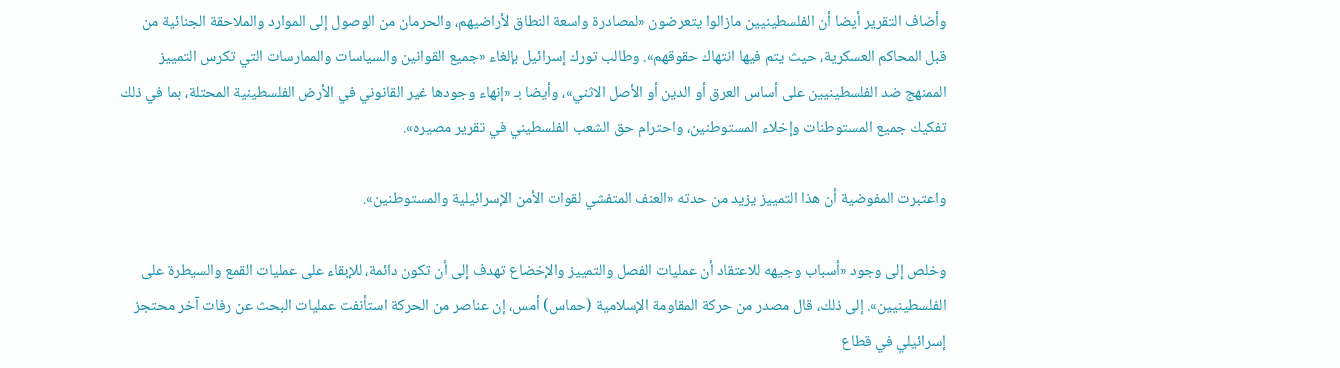وأضاف التقرير أيضا أن الفلسطينيين مازالوا يتعرضون «لمصادرة واسعة النطاق لأراضيهم، والحرمان من الوصول إلى الموارد والملاحقة الجنائية من قبل المحاكم العسكرية، حيث يتم فيها انتهاك حقوقهم». وطالب تورك إسرائيل بإلغاء «جميع القوانين والسياسات والممارسات التي تكرس التمييز الممنهج ضد الفلسطينيين على أساس العرق أو الدين أو الأصل الاثني»، وأيضا بـ «إنهاء وجودها غير القانوني في الأرض الفلسطينية المحتلة، بما في ذلك تفكيك جميع المستوطنات وإخلاء المستوطنين، واحترام حق الشعب الفلسطيني في تقرير مصيره».

واعتبرت المفوضية أن هذا التمييز يزيد من حدته «العنف المتفشي لقوات الأمن الإسرائيلية والمستوطنين».

وخلص إلى وجود «أسباب وجيهه للاعتقاد أن عمليات الفصل والتمييز والإخضاع تهدف إلى أن تكون دائمة، للإبقاء على عمليات القمع والسيطرة على الفلسطينيين». إلى ذلك، قال مصدر من حركة المقاومة الإسلامية (حماس) أمس، إن عناصر من الحركة استأنفت عمليات البحث عن رفات آخر محتجز إسرائيلي في قطاع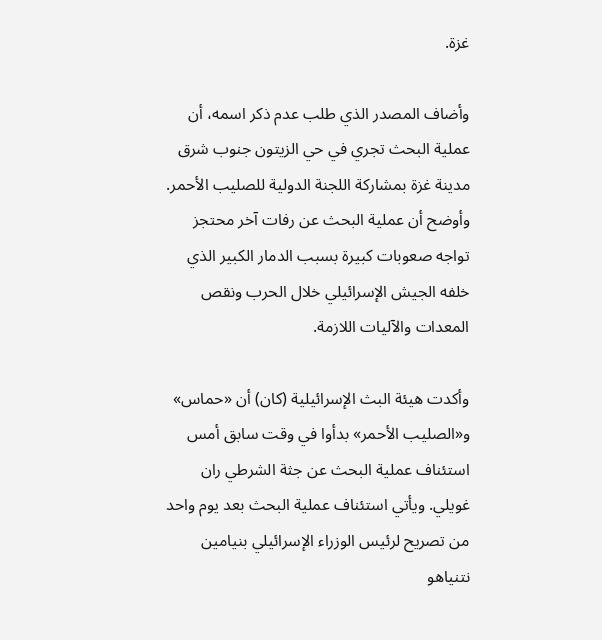غزة.

وأضاف المصدر الذي طلب عدم ذكر اسمه، أن عملية البحث تجري في حي الزيتون جنوب شرق مدينة غزة بمشاركة اللجنة الدولية للصليب الأحمر. وأوضح أن عملية البحث عن رفات آخر محتجز تواجه صعوبات كبيرة بسبب الدمار الكبير الذي خلفه الجيش الإسرائيلي خلال الحرب ونقص المعدات والآليات اللازمة.

وأكدت هيئة البث الإسرائيلية (كان) أن «حماس» و«الصليب الأحمر» بدأوا في وقت سابق أمس استئناف عملية البحث عن جثة الشرطي ران غويلي. ويأتي استئناف عملية البحث بعد يوم واحد من تصريح لرئيس الوزراء الإسرائيلي بنيامين نتنياهو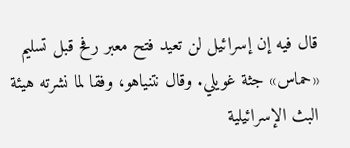قال فيه إن إسرائيل لن تعيد فتح معبر رفح قبل تسليم «حماس» جثة غويلي. وقال نتنياهو، وفقا لما نشرته هيئة البث الإسرائيلية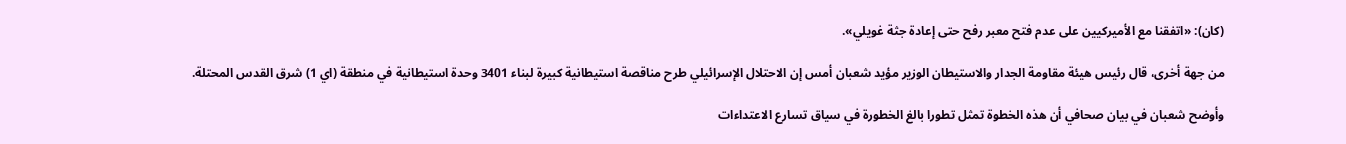(كان): «اتفقنا مع الأميركيين على عدم فتح معبر رفح حتى إعادة جثة غويلي».

من جهة أخرى، قال رئيس هيئة مقاومة الجدار والاستيطان الوزير مؤيد شعبان أمس إن الاحتلال الإسرائيلي طرح مناقصة استيطانية كبيرة لبناء 3401 وحدة استيطانية في منطقة (اي 1) شرق القدس المحتلة.

وأوضح شعبان في بيان صحافي أن هذه الخطوة تمثل تطورا بالغ الخطورة في سياق تسارع الاعتداءات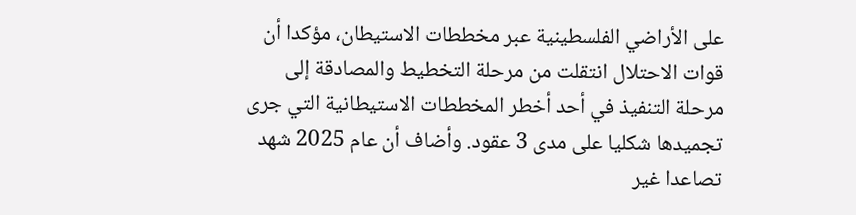على الأراضي الفلسطينية عبر مخططات الاستيطان، مؤكدا أن قوات الاحتلال انتقلت من مرحلة التخطيط والمصادقة إلى مرحلة التنفيذ في أحد أخطر المخططات الاستيطانية التي جرى تجميدها شكليا على مدى 3 عقود. وأضاف أن عام 2025 شهد تصاعدا غير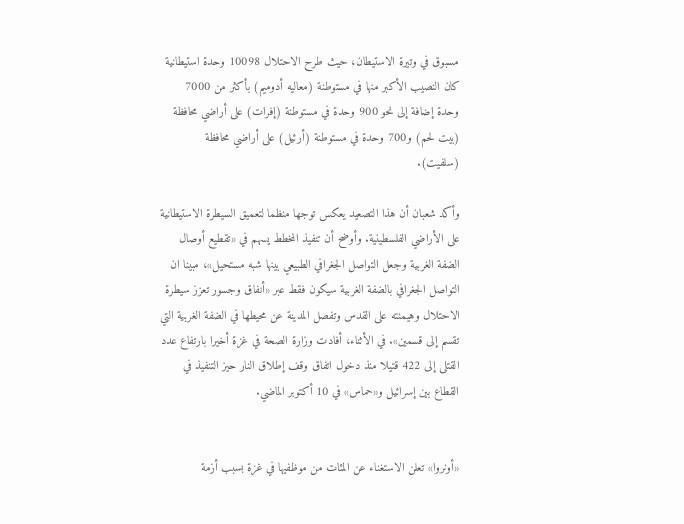مسبوق في وتيرة الاستيطان، حيث طرح الاحتلال 10098 وحدة استيطانية كان النصيب الأكبر منها في مستوطنة (معاليه أدوميم) بأكثر من 7000 وحدة إضافة إلى نحو 900 وحدة في مستوطنة (إفرات) على أراضي محافظة (بيت لحم) و700 وحدة في مستوطنة (أرئيل) على أراضي محافظة (سلفيت).

وأكد شعبان أن هذا التصعيد يعكس توجها منظما لتعميق السيطرة الاستيطانية على الأراضي الفلسطينية. وأوضح أن تنفيذ المخطط يسهم في «تقطيع أوصال الضفة الغربية وجعل التواصل الجغرافي الطبيعي بينها شبه مستحيل»، مبينا ان التواصل الجغرافي بالضفة الغربية سيكون فقط عبر «أنفاق وجسور تعزز سيطرة الاحتلال وهيمنته على القدس وتفصل المدينة عن محيطها في الضفة الغربية التي تقسم إلى قسمين». في الأثناء، أفادت وزارة الصحة في غزة أخيرا بارتفاع عدد القتلى إلى 422 قتيلا منذ دخول اتفاق وقف إطلاق النار حيز التنفيذ في القطاع بين إسرائيل و«حماس» في 10 أكتوبر الماضي.


«أونروا» تعلن الاستغناء عن المئات من موظفيها في غزة بسبب أزمة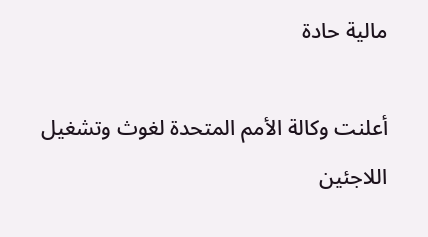مالية حادة

أعلنت وكالة الأمم المتحدة لغوث وتشغيل اللاجئين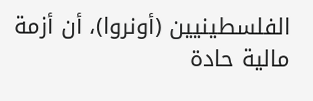الفلسطينيين (أونروا)، أن أزمة مالية حادة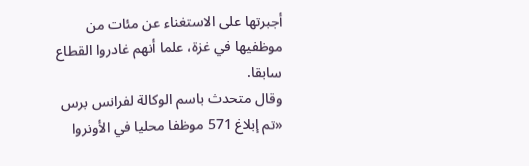أجبرتها على الاستغناء عن مئات من موظفيها في غزة، علما أنهم غادروا القطاع سابقا.
وقال متحدث باسم الوكالة لفرانس برس «تم إبلاغ 571 موظفا محليا في الأونروا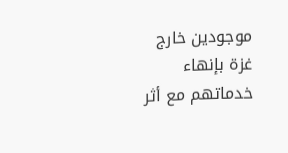موجودين خارج غزة بإنهاء خدماتهم مع أثر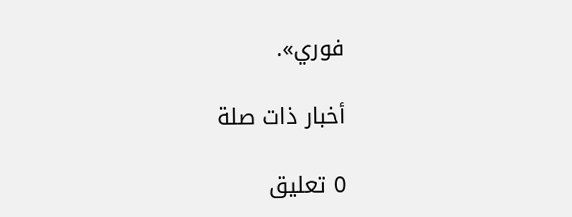فوري».

أخبار ذات صلة

0 تعليق